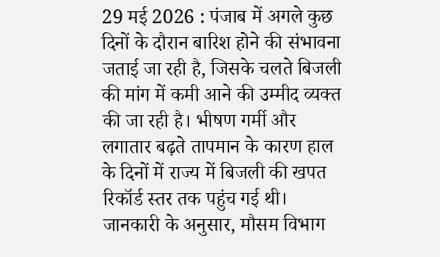29 मई 2026 : पंजाब में अगले कुछ दिनों के दौरान बारिश होने की संभावना जताई जा रही है, जिसके चलते बिजली की मांग में कमी आने की उम्मीद व्यक्त की जा रही है। भीषण गर्मी और लगातार बढ़ते तापमान के कारण हाल के दिनों में राज्य में बिजली की खपत रिकॉर्ड स्तर तक पहुंच गई थी।
जानकारी के अनुसार, मौसम विभाग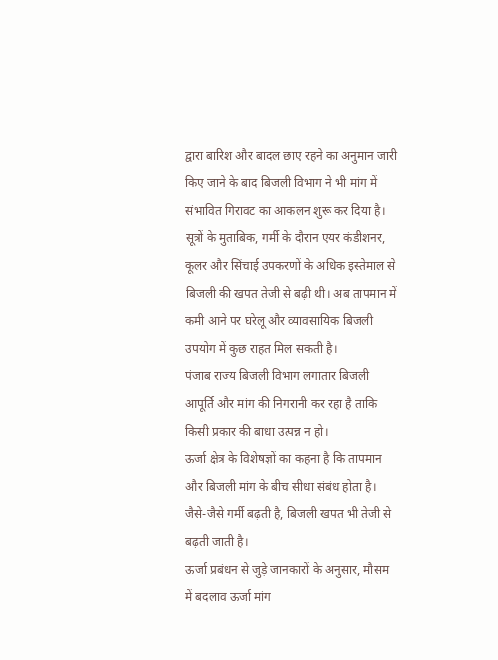द्वारा बारिश और बादल छाए रहने का अनुमान जारी किए जाने के बाद बिजली विभाग ने भी मांग में संभावित गिरावट का आकलन शुरू कर दिया है।
सूत्रों के मुताबिक, गर्मी के दौरान एयर कंडीशनर, कूलर और सिंचाई उपकरणों के अधिक इस्तेमाल से बिजली की खपत तेजी से बढ़ी थी। अब तापमान में कमी आने पर घरेलू और व्यावसायिक बिजली उपयोग में कुछ राहत मिल सकती है।
पंजाब राज्य बिजली विभाग लगातार बिजली आपूर्ति और मांग की निगरानी कर रहा है ताकि किसी प्रकार की बाधा उत्पन्न न हो।
ऊर्जा क्षेत्र के विशेषज्ञों का कहना है कि तापमान और बिजली मांग के बीच सीधा संबंध होता है। जैसे-जैसे गर्मी बढ़ती है, बिजली खपत भी तेजी से बढ़ती जाती है।
ऊर्जा प्रबंधन से जुड़े जानकारों के अनुसार, मौसम में बदलाव ऊर्जा मांग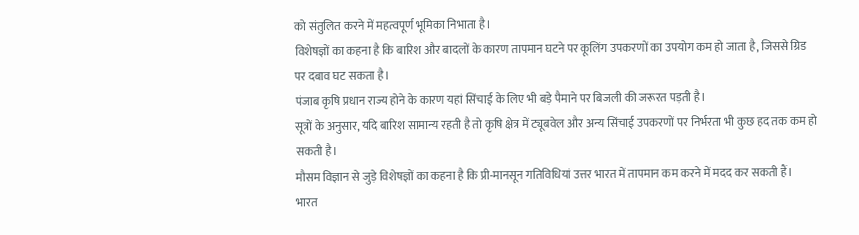को संतुलित करने में महत्वपूर्ण भूमिका निभाता है।
विशेषज्ञों का कहना है कि बारिश और बादलों के कारण तापमान घटने पर कूलिंग उपकरणों का उपयोग कम हो जाता है, जिससे ग्रिड पर दबाव घट सकता है।
पंजाब कृषि प्रधान राज्य होने के कारण यहां सिंचाई के लिए भी बड़े पैमाने पर बिजली की जरूरत पड़ती है।
सूत्रों के अनुसार, यदि बारिश सामान्य रहती है तो कृषि क्षेत्र में ट्यूबवेल और अन्य सिंचाई उपकरणों पर निर्भरता भी कुछ हद तक कम हो सकती है।
मौसम विज्ञान से जुड़े विशेषज्ञों का कहना है कि प्री-मानसून गतिविधियां उत्तर भारत में तापमान कम करने में मदद कर सकती हैं।
भारत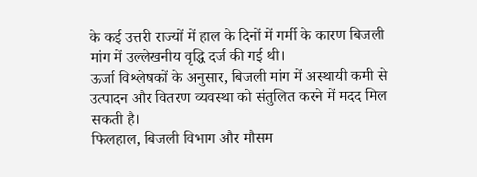के कई उत्तरी राज्यों में हाल के दिनों में गर्मी के कारण बिजली मांग में उल्लेखनीय वृद्धि दर्ज की गई थी।
ऊर्जा विश्लेषकों के अनुसार, बिजली मांग में अस्थायी कमी से उत्पादन और वितरण व्यवस्था को संतुलित करने में मदद मिल सकती है।
फिलहाल, बिजली विभाग और मौसम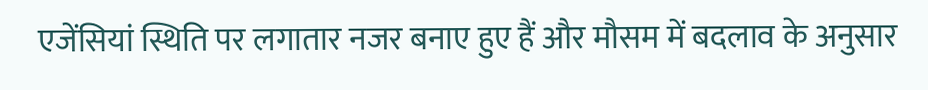एजेंसियां स्थिति पर लगातार नजर बनाए हुए हैं और मौसम में बदलाव के अनुसार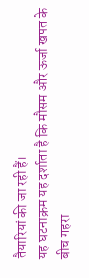तैयारियां की जा रही हैं।
यह घटनाक्रम यह दर्शाता है कि मौसम और ऊर्जा खपत के बीच गहरा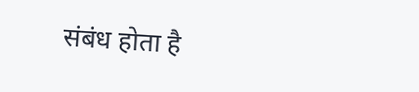संबंध होता है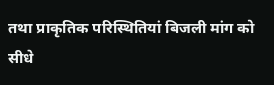तथा प्राकृतिक परिस्थितियां बिजली मांग को सीधे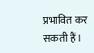प्रभावित कर सकती हैं।